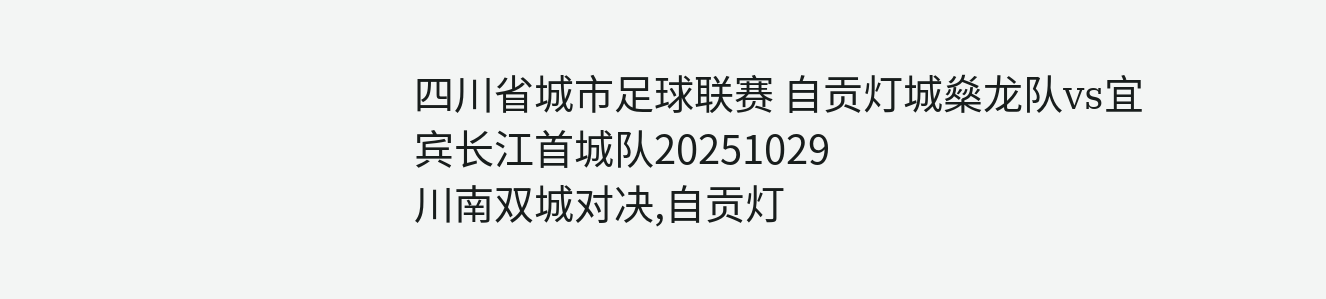四川省城市足球联赛 自贡灯城燊龙队vs宜宾长江首城队20251029
川南双城对决,自贡灯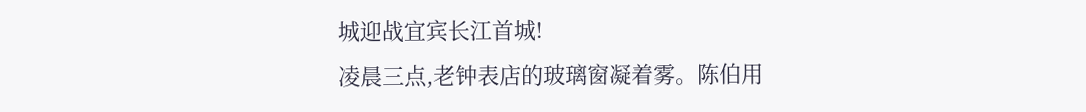城迎战宜宾长江首城!
凌晨三点,老钟表店的玻璃窗凝着雾。陈伯用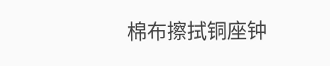棉布擦拭铜座钟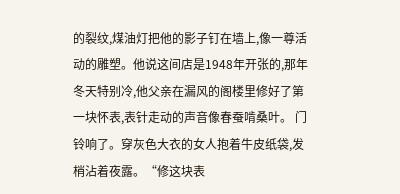的裂纹,煤油灯把他的影子钉在墙上,像一尊活动的雕塑。他说这间店是1948年开张的,那年冬天特别冷,他父亲在漏风的阁楼里修好了第一块怀表,表针走动的声音像春蚕啃桑叶。 门铃响了。穿灰色大衣的女人抱着牛皮纸袋,发梢沾着夜露。“修这块表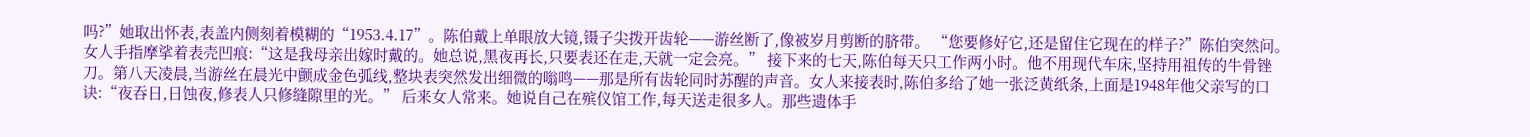吗?”她取出怀表,表盖内侧刻着模糊的“1953.4.17”。陈伯戴上单眼放大镜,镊子尖拨开齿轮——游丝断了,像被岁月剪断的脐带。 “您要修好它,还是留住它现在的样子?”陈伯突然问。女人手指摩挲着表壳凹痕:“这是我母亲出嫁时戴的。她总说,黑夜再长,只要表还在走,天就一定会亮。” 接下来的七天,陈伯每天只工作两小时。他不用现代车床,坚持用祖传的牛骨锉刀。第八天凌晨,当游丝在晨光中颤成金色弧线,整块表突然发出细微的嗡鸣——那是所有齿轮同时苏醒的声音。女人来接表时,陈伯多给了她一张泛黄纸条,上面是1948年他父亲写的口诀:“夜吞日,日蚀夜,修表人只修缝隙里的光。” 后来女人常来。她说自己在殡仪馆工作,每天送走很多人。那些遗体手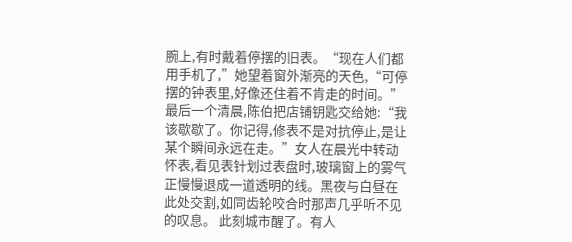腕上,有时戴着停摆的旧表。“现在人们都用手机了,”她望着窗外渐亮的天色,“可停摆的钟表里,好像还住着不肯走的时间。” 最后一个清晨,陈伯把店铺钥匙交给她:“我该歇歇了。你记得,修表不是对抗停止,是让某个瞬间永远在走。”女人在晨光中转动怀表,看见表针划过表盘时,玻璃窗上的雾气正慢慢退成一道透明的线。黑夜与白昼在此处交割,如同齿轮咬合时那声几乎听不见的叹息。 此刻城市醒了。有人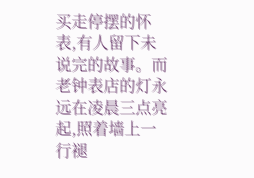买走停摆的怀表,有人留下未说完的故事。而老钟表店的灯永远在凌晨三点亮起,照着墙上一行褪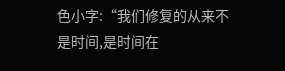色小字:“我们修复的从来不是时间,是时间在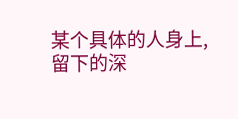某个具体的人身上,留下的深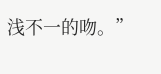浅不一的吻。”